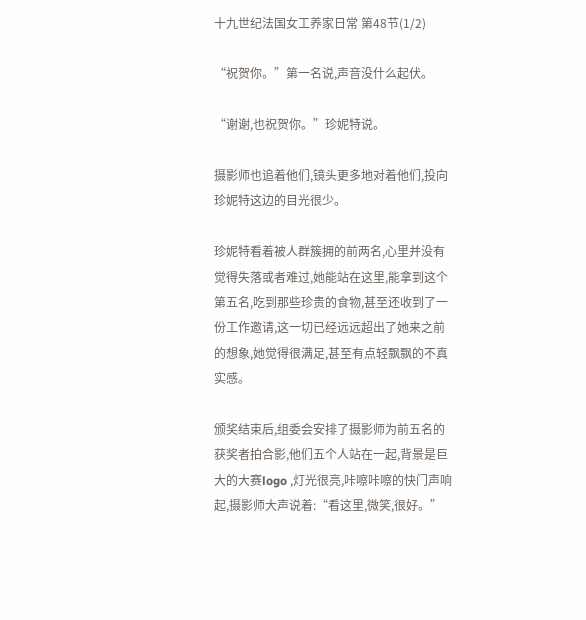十九世纪法国女工养家日常 第48节(1/2)

“祝贺你。”第一名说,声音没什么起伏。

“谢谢,也祝贺你。”珍妮特说。

摄影师也追着他们,镜头更多地对着他们,投向珍妮特这边的目光很少。

珍妮特看着被人群簇拥的前两名,心里并没有觉得失落或者难过,她能站在这里,能拿到这个第五名,吃到那些珍贵的食物,甚至还收到了一份工作邀请,这一切已经远远超出了她来之前的想象,她觉得很满足,甚至有点轻飘飘的不真实感。

颁奖结束后,组委会安排了摄影师为前五名的获奖者拍合影,他们五个人站在一起,背景是巨大的大赛logo ,灯光很亮,咔嚓咔嚓的快门声响起,摄影师大声说着:“看这里,微笑,很好。”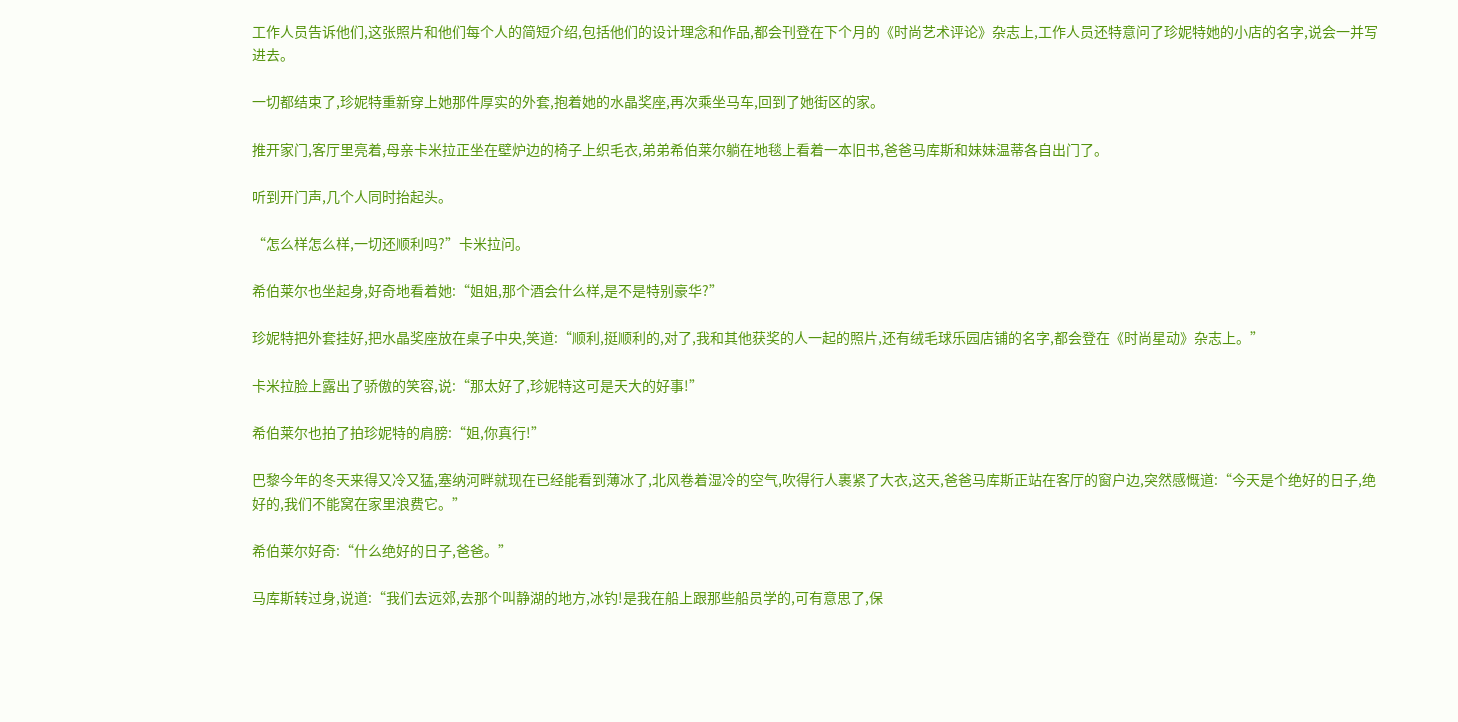工作人员告诉他们,这张照片和他们每个人的简短介绍,包括他们的设计理念和作品,都会刊登在下个月的《时尚艺术评论》杂志上,工作人员还特意问了珍妮特她的小店的名字,说会一并写进去。

一切都结束了,珍妮特重新穿上她那件厚实的外套,抱着她的水晶奖座,再次乘坐马车,回到了她街区的家。

推开家门,客厅里亮着,母亲卡米拉正坐在壁炉边的椅子上织毛衣,弟弟希伯莱尔躺在地毯上看着一本旧书,爸爸马库斯和妹妹温蒂各自出门了。

听到开门声,几个人同时抬起头。

“怎么样怎么样,一切还顺利吗?”卡米拉问。

希伯莱尔也坐起身,好奇地看着她:“姐姐,那个酒会什么样,是不是特别豪华?”

珍妮特把外套挂好,把水晶奖座放在桌子中央,笑道:“顺利,挺顺利的,对了,我和其他获奖的人一起的照片,还有绒毛球乐园店铺的名字,都会登在《时尚星动》杂志上。”

卡米拉脸上露出了骄傲的笑容,说:“那太好了,珍妮特这可是天大的好事!”

希伯莱尔也拍了拍珍妮特的肩膀:“姐,你真行!”

巴黎今年的冬天来得又冷又猛,塞纳河畔就现在已经能看到薄冰了,北风卷着湿冷的空气,吹得行人裹紧了大衣,这天,爸爸马库斯正站在客厅的窗户边,突然感慨道:“今天是个绝好的日子,绝好的,我们不能窝在家里浪费它。”

希伯莱尔好奇:“什么绝好的日子,爸爸。”

马库斯转过身,说道:“我们去远郊,去那个叫静湖的地方,冰钓!是我在船上跟那些船员学的,可有意思了,保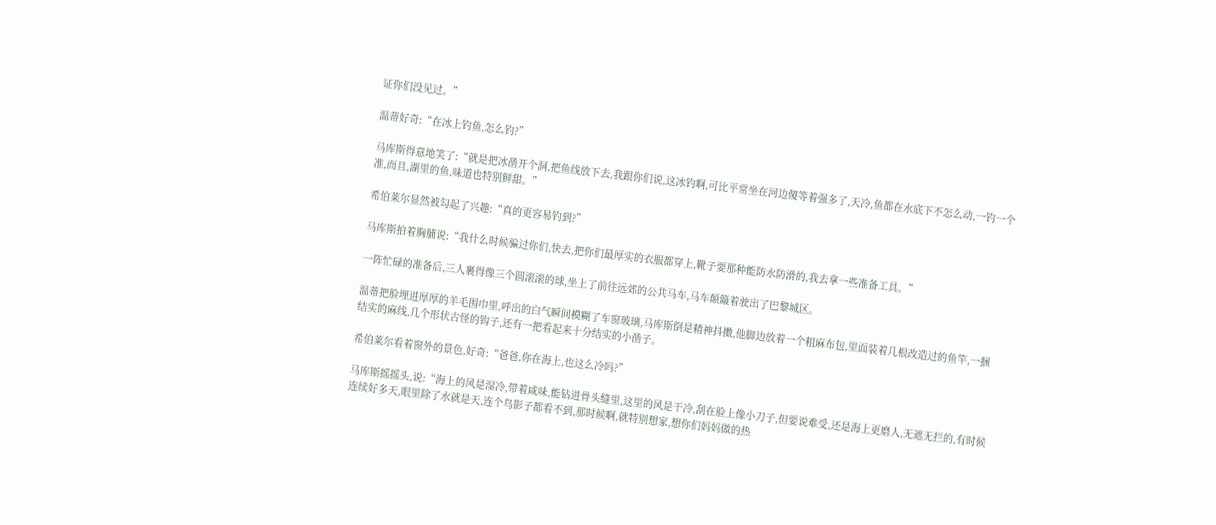证你们没见过。”

温蒂好奇:“在冰上钓鱼,怎么钓?”

马库斯得意地笑了:“就是把冰凿开个洞,把鱼线放下去,我跟你们说,这冰钓啊,可比平常坐在河边傻等着强多了,天冷,鱼都在水底下不怎么动,一钓一个准,而且,湖里的鱼,味道也特别鲜甜。”

希伯莱尔显然被勾起了兴趣:“真的更容易钓到?”

马库斯拍着胸脯说:“我什么时候骗过你们,快去,把你们最厚实的衣服都穿上,靴子要那种能防水防滑的,我去拿一些准备工具。”

一阵忙碌的准备后,三人裹得像三个圆滚滚的球,坐上了前往远郊的公共马车,马车颠簸着驶出了巴黎城区。

温蒂把脸埋进厚厚的羊毛围巾里,呼出的白气瞬间模糊了车窗玻璃,马库斯倒是精神抖擞,他脚边放着一个粗麻布包,里面装着几根改造过的鱼竿,一捆结实的麻线,几个形状古怪的钩子,还有一把看起来十分结实的小凿子。

希伯莱尔看着窗外的景色,好奇:“爸爸,你在海上,也这么冷吗?”

马库斯摇摇头,说:“海上的风是湿冷,带着咸味,能钻进骨头缝里,这里的风是干冷,刮在脸上像小刀子,但要说难受,还是海上更磨人,无遮无拦的,有时候连续好多天,眼里除了水就是天,连个鸟影子都看不到,那时候啊,就特别想家,想你们妈妈做的热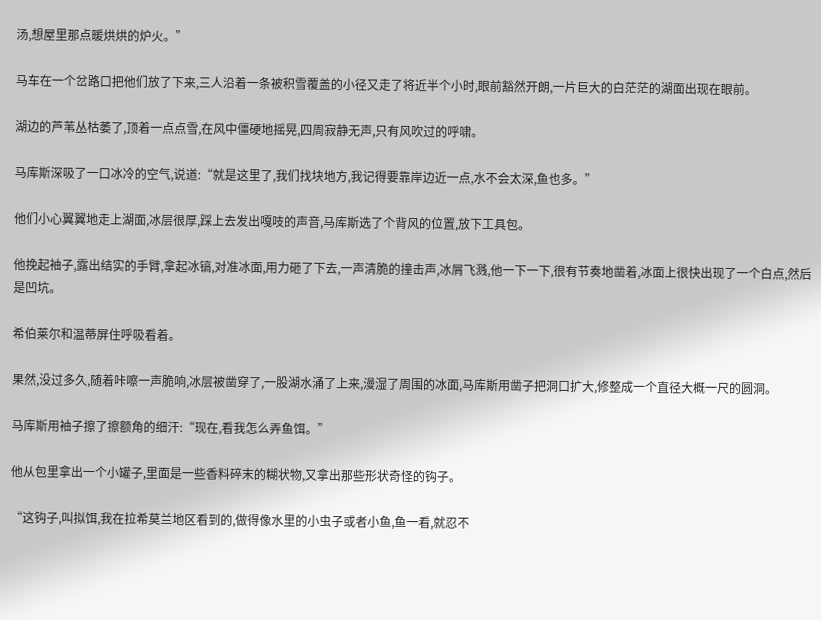汤,想屋里那点暖烘烘的炉火。”

马车在一个岔路口把他们放了下来,三人沿着一条被积雪覆盖的小径又走了将近半个小时,眼前豁然开朗,一片巨大的白茫茫的湖面出现在眼前。

湖边的芦苇丛枯萎了,顶着一点点雪,在风中僵硬地摇晃,四周寂静无声,只有风吹过的呼啸。

马库斯深吸了一口冰冷的空气,说道:“就是这里了,我们找块地方,我记得要靠岸边近一点,水不会太深,鱼也多。”

他们小心翼翼地走上湖面,冰层很厚,踩上去发出嘎吱的声音,马库斯选了个背风的位置,放下工具包。

他挽起袖子,露出结实的手臂,拿起冰镐,对准冰面,用力砸了下去,一声清脆的撞击声,冰屑飞溅,他一下一下,很有节奏地凿着,冰面上很快出现了一个白点,然后是凹坑。

希伯莱尔和温蒂屏住呼吸看着。

果然,没过多久,随着咔嚓一声脆响,冰层被凿穿了,一股湖水涌了上来,漫湿了周围的冰面,马库斯用凿子把洞口扩大,修整成一个直径大概一尺的圆洞。

马库斯用袖子擦了擦额角的细汗:“现在,看我怎么弄鱼饵。”

他从包里拿出一个小罐子,里面是一些香料碎末的糊状物,又拿出那些形状奇怪的钩子。

“这钩子,叫拟饵,我在拉希莫兰地区看到的,做得像水里的小虫子或者小鱼,鱼一看,就忍不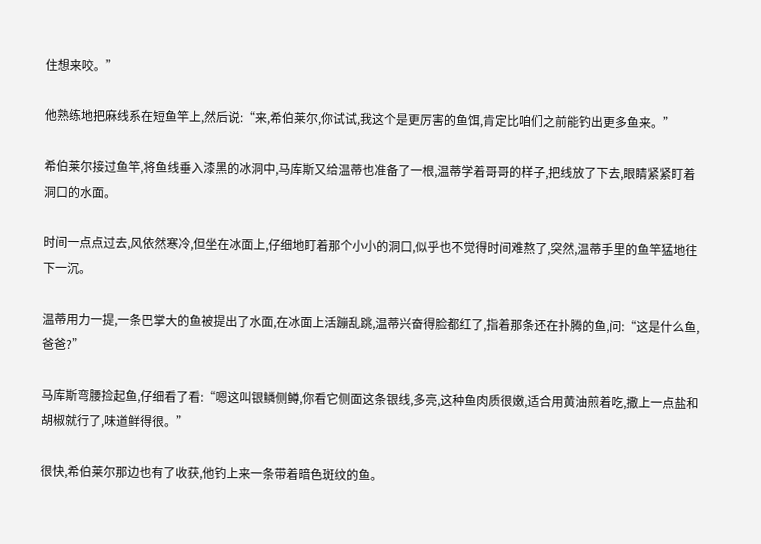住想来咬。”

他熟练地把麻线系在短鱼竿上,然后说:“来,希伯莱尔,你试试,我这个是更厉害的鱼饵,肯定比咱们之前能钓出更多鱼来。”

希伯莱尔接过鱼竿,将鱼线垂入漆黑的冰洞中,马库斯又给温蒂也准备了一根,温蒂学着哥哥的样子,把线放了下去,眼睛紧紧盯着洞口的水面。

时间一点点过去,风依然寒冷,但坐在冰面上,仔细地盯着那个小小的洞口,似乎也不觉得时间难熬了,突然,温蒂手里的鱼竿猛地往下一沉。

温蒂用力一提,一条巴掌大的鱼被提出了水面,在冰面上活蹦乱跳,温蒂兴奋得脸都红了,指着那条还在扑腾的鱼,问:“这是什么鱼,爸爸?”

马库斯弯腰捡起鱼,仔细看了看:“嗯这叫银鳞侧鳟,你看它侧面这条银线,多亮,这种鱼肉质很嫩,适合用黄油煎着吃,撒上一点盐和胡椒就行了,味道鲜得很。”

很快,希伯莱尔那边也有了收获,他钓上来一条带着暗色斑纹的鱼。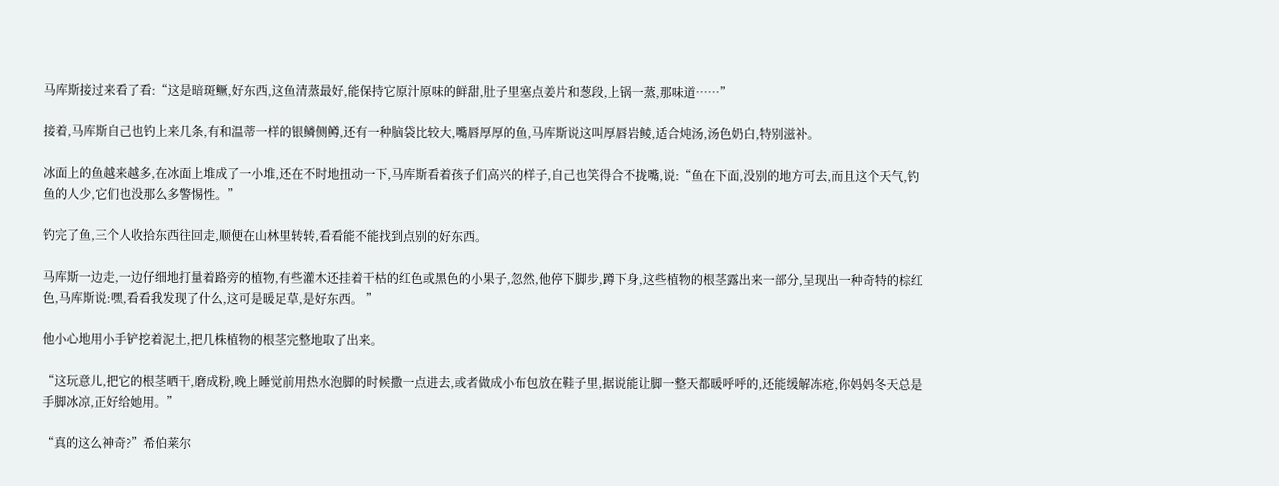马库斯接过来看了看:“这是暗斑鳜,好东西,这鱼清蒸最好,能保持它原汁原味的鲜甜,肚子里塞点姜片和葱段,上锅一蒸,那味道……”

接着,马库斯自己也钓上来几条,有和温蒂一样的银鳞侧鳟,还有一种脑袋比较大,嘴唇厚厚的鱼,马库斯说这叫厚唇岩鲮,适合炖汤,汤色奶白,特别滋补。

冰面上的鱼越来越多,在冰面上堆成了一小堆,还在不时地扭动一下,马库斯看着孩子们高兴的样子,自己也笑得合不拢嘴,说:“鱼在下面,没别的地方可去,而且这个天气,钓鱼的人少,它们也没那么多警惕性。”

钓完了鱼,三个人收拾东西往回走,顺便在山林里转转,看看能不能找到点别的好东西。

马库斯一边走,一边仔细地打量着路旁的植物,有些灌木还挂着干枯的红色或黑色的小果子,忽然,他停下脚步,蹲下身,这些植物的根茎露出来一部分,呈现出一种奇特的棕红色,马库斯说:嘿,看看我发现了什么,这可是暖足草,是好东西。 ”

他小心地用小手铲挖着泥土,把几株植物的根茎完整地取了出来。

“这玩意儿,把它的根茎晒干,磨成粉,晚上睡觉前用热水泡脚的时候撒一点进去,或者做成小布包放在鞋子里,据说能让脚一整天都暖呼呼的,还能缓解冻疮,你妈妈冬天总是手脚冰凉,正好给她用。”

“真的这么神奇?”希伯莱尔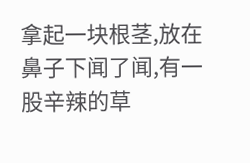拿起一块根茎,放在鼻子下闻了闻,有一股辛辣的草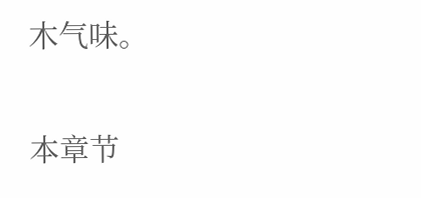木气味。

本章节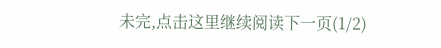未完,点击这里继续阅读下一页(1/2)